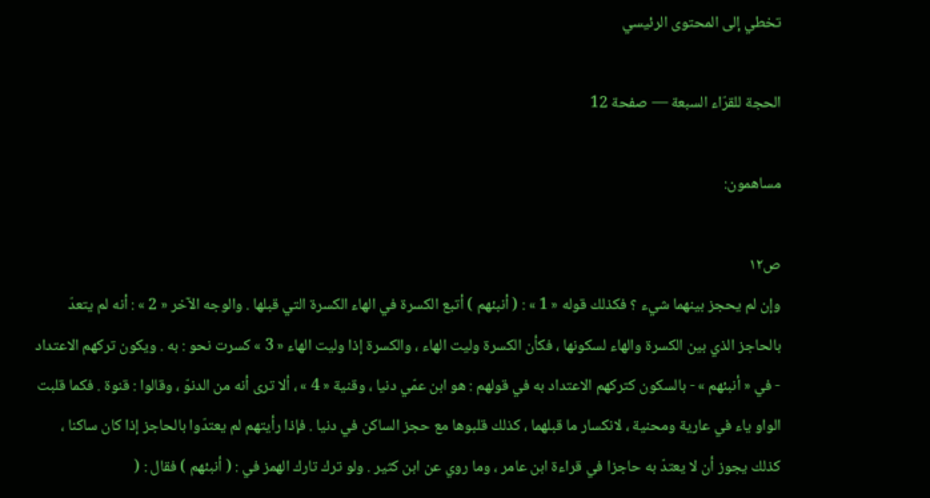تخطي إلى المحتوى الرئيسي

الحجة للقرّاء السبعة — صفحة 12

مساهمون:

ص١٢
وإن لم يحجز بينهما شيء ؟ فكذلك قوله « 1 » : ( أنبئهم ) أتبع الكسرة في الهاء الكسرة التي قبلها . والوجه الآخر « 2 » : أنه لم يتعدّ بالحاجز الذي بين الكسرة والهاء لسكونها ، فكأن الكسرة وليت الهاء ، والكسرة إذا وليت الهاء « 3 » كسرت نحو : به . ويكون تركهم الاعتداد - في « أنبئهم » - بالسكون كتركهم الاعتداد به في قولهم : هو ابن عمّي دنيا ، وقنية « 4 » ، ألا ترى أنه من الدنوّ ، وقالوا : قنوة . فكما قلبت الواو ياء في عارية ومحنية ، لانكسار ما قبلهما ، كذلك قلبوها مع حجز الساكن في دنيا . فإذا رأيتهم لم يعتدّوا بالحاجز إذا كان ساكنا ، كذلك يجوز أن لا يعتدّ به حاجزا في قراءة ابن عامر ، وما روي عن ابن كثير . ولو ترك تارك الهمز في : ( أنبئهم ) فقال : (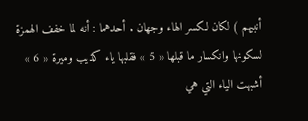أنبيهم ) لكان لكسر الهاء وجهان . أحدهما : أنه لما خفف الهمزة لسكونها وانكسار ما قبلها « 5 » فقلبها ياء كذيب وميرة « 6 » أشبهت الياء التي هي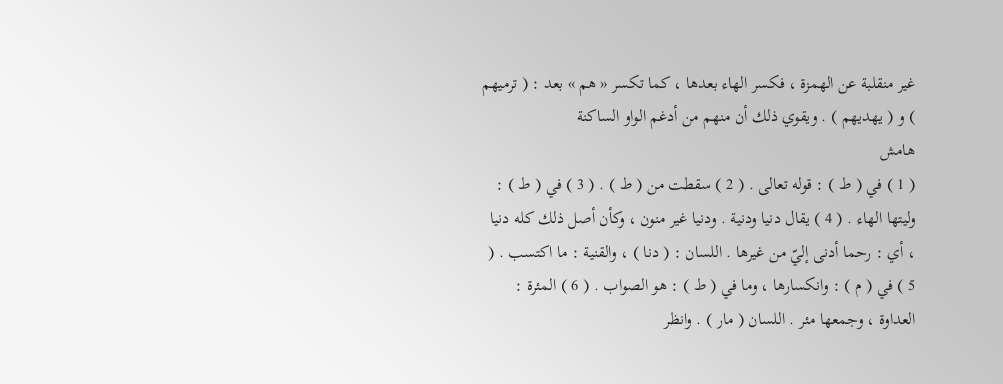غير منقلبة عن الهمزة ، فكسر الهاء بعدها ، كما تكسر « هم » بعد : ( ترميهم ) و ( يهديهم ) . ويقوي ذلك أن منهم من أدغم الواو الساكنة
هامش
( 1 ) في ( ط ) : قوله تعالى . ( 2 ) سقطت من ( ط ) . ( 3 ) في ( ط ) : وليتها الهاء . ( 4 ) يقال دنيا ودنية . ودنيا غير منون ، وكأن أصل ذلك كله دنيا ، أي : رحما أدنى إليّ من غيرها . اللسان : ( دنا ) ، والقنية : ما اكتسب . ( 5 ) في ( م ) : وانكسارها ، وما في ( ط ) : هو الصواب . ( 6 ) المئرة : العداوة ، وجمعها مئر . اللسان ( مار ) . وانظر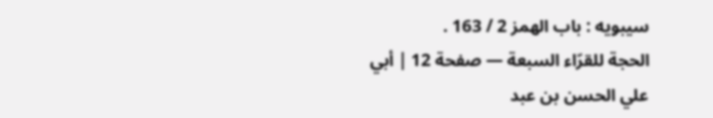سيبويه : باب الهمز 2 / 163 .
الحجة للقرّاء السبعة — صفحة 12 | أبي علي الحسن بن عبد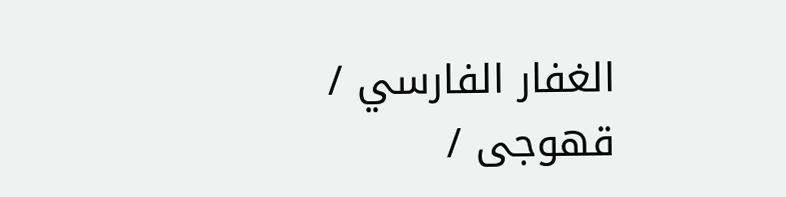الغفار الفارسي / قهوجى /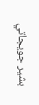بشير جويجاتي